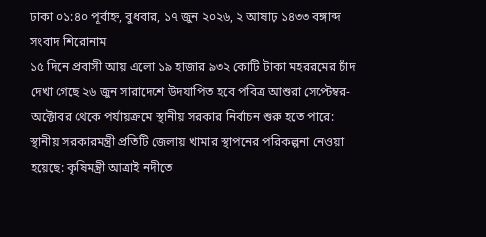ঢাকা ০১:৪০ পূর্বাহ্ন, বুধবার, ১৭ জুন ২০২৬, ২ আষাঢ় ১৪৩৩ বঙ্গাব্দ
সংবাদ শিরোনাম
১৫ দিনে প্রবাসী আয় এলো ১৯ হাজার ৯৩২ কোটি টাকা মহররমের চাঁদ দেখা গেছে ২৬ জুন সারাদেশে উদযাপিত হবে পবিত্র আশুরা সেপ্টেম্বর-অক্টোবর থেকে পর্যায়ক্রমে স্থানীয় সরকার নির্বাচন শুরু হতে পারে: স্থানীয় সরকারমন্ত্রী প্রতিটি জেলায় খামার স্থাপনের পরিকল্পনা নেওয়া হয়েছে: কৃষিমন্ত্রী আত্রাই নদীতে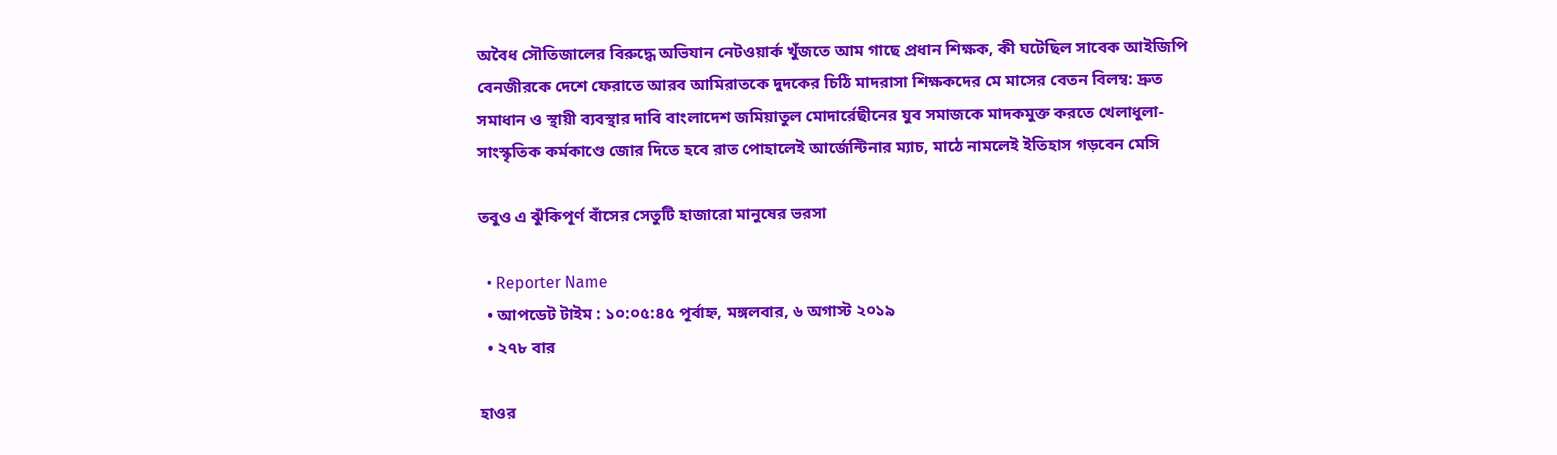অবৈধ সৌতিজালের বিরুদ্ধে অভিযান নেটওয়ার্ক খুঁজতে আম গাছে প্রধান শিক্ষক, কী ঘটেছিল সাবেক আইজিপি বেনজীরকে দেশে ফেরাতে আরব আমিরাতকে দুদকের চিঠি মাদরাসা শিক্ষকদের মে মাসের বেতন বিলম্ব: দ্রুত সমাধান ও স্থায়ী ব্যবস্থার দাবি বাংলাদেশ জমিয়াতুল মোদার্রেছীনের যুব সমাজকে মাদকমুক্ত করতে খেলাধুলা-সাংস্কৃতিক কর্মকাণ্ডে জোর দিতে হবে রাত পোহালেই আর্জেন্টিনার ম্যাচ, মাঠে নামলেই ইতিহাস গড়বেন মেসি

তবুও এ ঝুঁকিপূর্ণ বাঁসের সেতুটি হাজারো মানুষের ভরসা

  • Reporter Name
  • আপডেট টাইম : ১০:০৫:৪৫ পূর্বাহ্ন, মঙ্গলবার, ৬ অগাস্ট ২০১৯
  • ২৭৮ বার

হাওর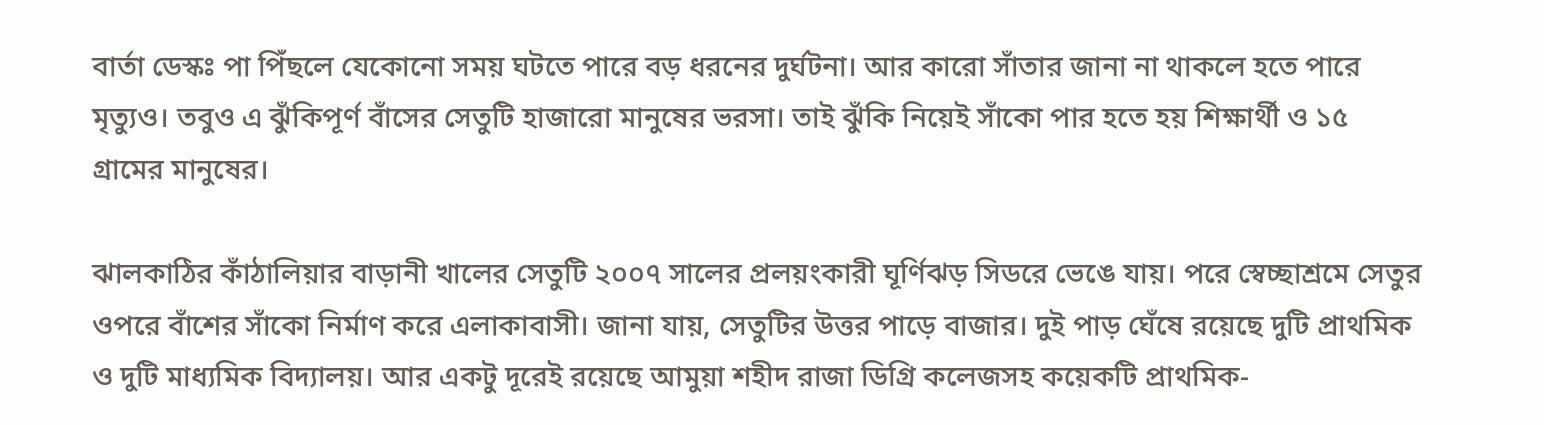বার্তা ডেস্কঃ পা পিঁছলে যেকোনো সময় ঘটতে পারে বড় ধরনের দুর্ঘটনা। আর কারো সাঁতার জানা না থাকলে হতে পারে মৃত্যুও। তবুও এ ঝুঁকিপূর্ণ বাঁসের সেতুটি হাজারো মানুষের ভরসা। তাই ঝুঁকি নিয়েই সাঁকো পার হতে হয় শিক্ষার্থী ও ১৫ গ্রামের মানুষের।

ঝালকাঠির কাঁঠালিয়ার বাড়ানী খালের সেতুটি ২০০৭ সালের প্রলয়ংকারী ঘূর্ণিঝড় সিডরে ভেঙে যায়। পরে স্বেচ্ছাশ্রমে সেতুর ওপরে বাঁশের সাঁকো নির্মাণ করে এলাকাবাসী। জানা যায়, সেতুটির উত্তর পাড়ে বাজার। দুই পাড় ঘেঁষে রয়েছে দুটি প্রাথমিক ও দুটি মাধ্যমিক বিদ্যালয়। আর একটু দূরেই রয়েছে আমুয়া শহীদ রাজা ডিগ্রি কলেজসহ কয়েকটি প্রাথমিক-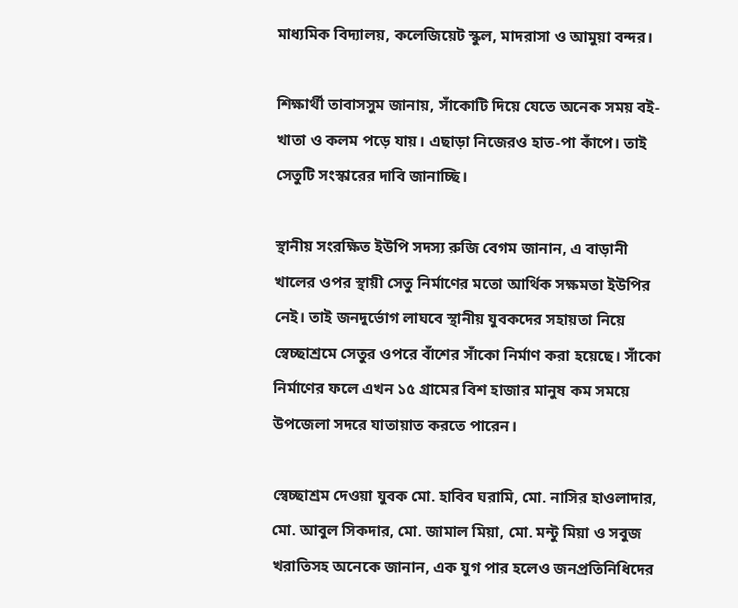মাধ্যমিক বিদ্যালয়, কলেজিয়েট স্কুল, মাদরাসা ও আমুয়া বন্দর।

শিক্ষার্থী তাবাসসুম জানায়, সাঁকোটি দিয়ে যেতে অনেক সময় বই-খাতা ও কলম পড়ে যায়। এছাড়া নিজেরও হাত-পা কাঁপে। তাই সেতুটি সংস্কারের দাবি জানাচ্ছি।

স্থানীয় সংরক্ষিত ইউপি সদস্য রুজি বেগম জানান, এ বাড়ানী খালের ওপর স্থায়ী সেতু নির্মাণের মতো আর্থিক সক্ষমতা ইউপির নেই। তাই জনদুর্ভোগ লাঘবে স্থানীয় যুবকদের সহায়তা নিয়ে স্বেচ্ছাশ্রমে সেতুর ওপরে বাঁশের সাঁকো নির্মাণ করা হয়েছে। সাঁকো নির্মাণের ফলে এখন ১৫ গ্রামের বিশ হাজার মানুষ কম সময়ে উপজেলা সদরে যাতায়াত করতে পারেন।

স্বেচ্ছাশ্রম দেওয়া যুবক মো. হাবিব ঘরামি, মো. নাসির হাওলাদার, মো. আবুল সিকদার, মো. জামাল মিয়া, মো. মন্টু মিয়া ও সবুজ খরাতিসহ অনেকে জানান, এক যুগ পার হলেও জনপ্রতিনিধিদের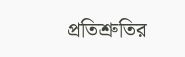প্রতিশ্রুতির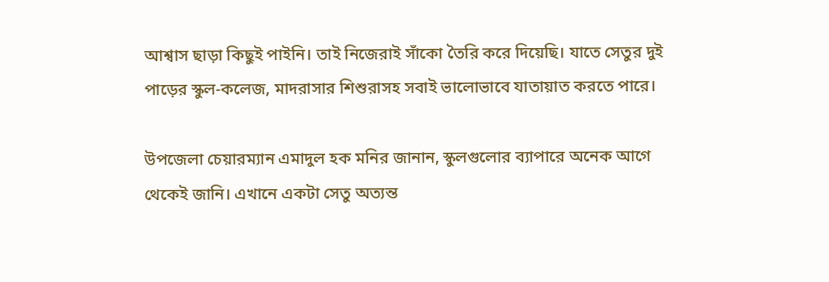আশ্বাস ছাড়া কিছুই পাইনি। তাই নিজেরাই সাঁকো তৈরি করে দিয়েছি। যাতে সেতুর দুই পাড়ের স্কুল-কলেজ, মাদরাসার শিশুরাসহ সবাই ভালোভাবে যাতায়াত করতে পারে।

উপজেলা চেয়ারম্যান এমাদুল হক মনির জানান, স্কুলগুলোর ব্যাপারে অনেক আগে থেকেই জানি। এখানে একটা সেতু অত্যন্ত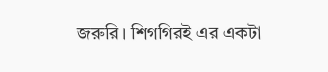জরুরি। শিগগিরই এর একটা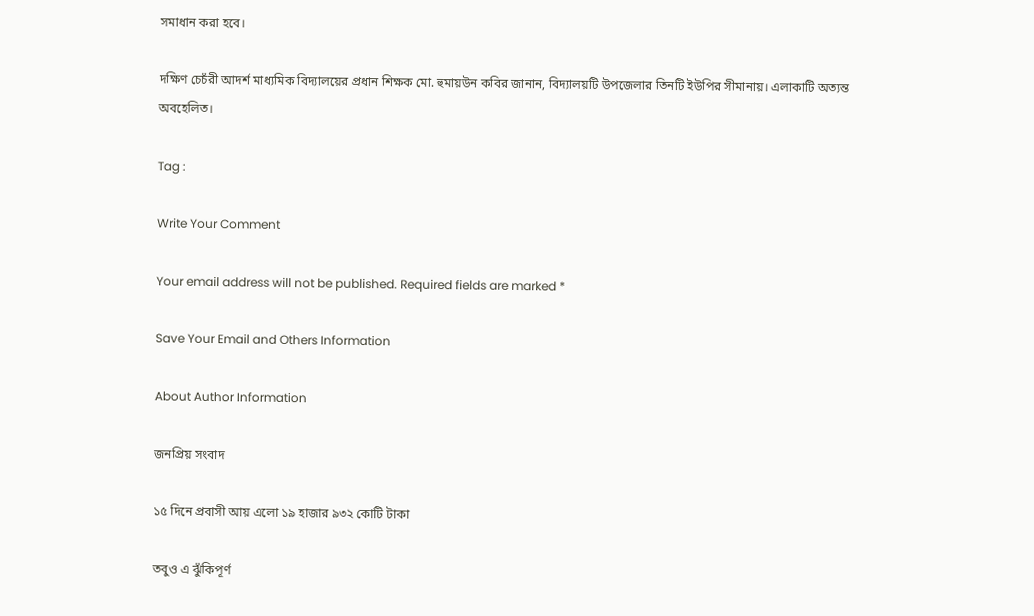সমাধান করা হবে।

দক্ষিণ চেচঁরী আদর্শ মাধ্যমিক বিদ্যালয়ের প্রধান শিক্ষক মো. হুমায়উন কবির জানান, বিদ্যালয়টি উপজেলার তিনটি ইউপির সীমানায়। এলাকাটি অত্যন্ত অবহেলিত।

Tag :

Write Your Comment

Your email address will not be published. Required fields are marked *

Save Your Email and Others Information

About Author Information

জনপ্রিয় সংবাদ

১৫ দিনে প্রবাসী আয় এলো ১৯ হাজার ৯৩২ কোটি টাকা

তবুও এ ঝুঁকিপূর্ণ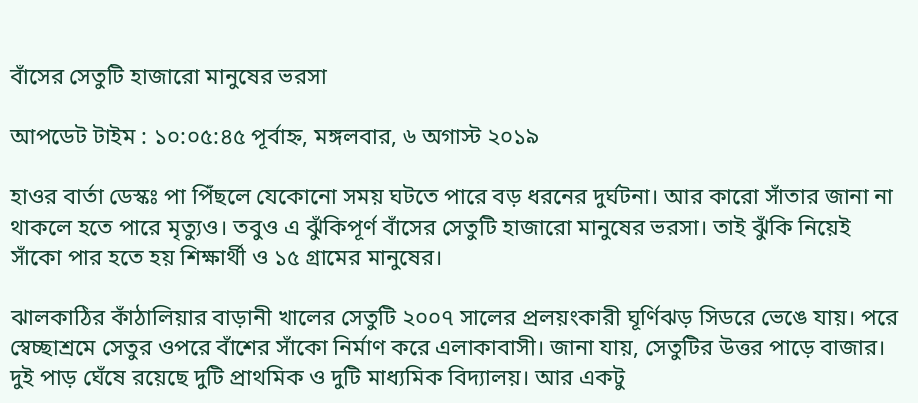বাঁসের সেতুটি হাজারো মানুষের ভরসা

আপডেট টাইম : ১০:০৫:৪৫ পূর্বাহ্ন, মঙ্গলবার, ৬ অগাস্ট ২০১৯

হাওর বার্তা ডেস্কঃ পা পিঁছলে যেকোনো সময় ঘটতে পারে বড় ধরনের দুর্ঘটনা। আর কারো সাঁতার জানা না থাকলে হতে পারে মৃত্যুও। তবুও এ ঝুঁকিপূর্ণ বাঁসের সেতুটি হাজারো মানুষের ভরসা। তাই ঝুঁকি নিয়েই সাঁকো পার হতে হয় শিক্ষার্থী ও ১৫ গ্রামের মানুষের।

ঝালকাঠির কাঁঠালিয়ার বাড়ানী খালের সেতুটি ২০০৭ সালের প্রলয়ংকারী ঘূর্ণিঝড় সিডরে ভেঙে যায়। পরে স্বেচ্ছাশ্রমে সেতুর ওপরে বাঁশের সাঁকো নির্মাণ করে এলাকাবাসী। জানা যায়, সেতুটির উত্তর পাড়ে বাজার। দুই পাড় ঘেঁষে রয়েছে দুটি প্রাথমিক ও দুটি মাধ্যমিক বিদ্যালয়। আর একটু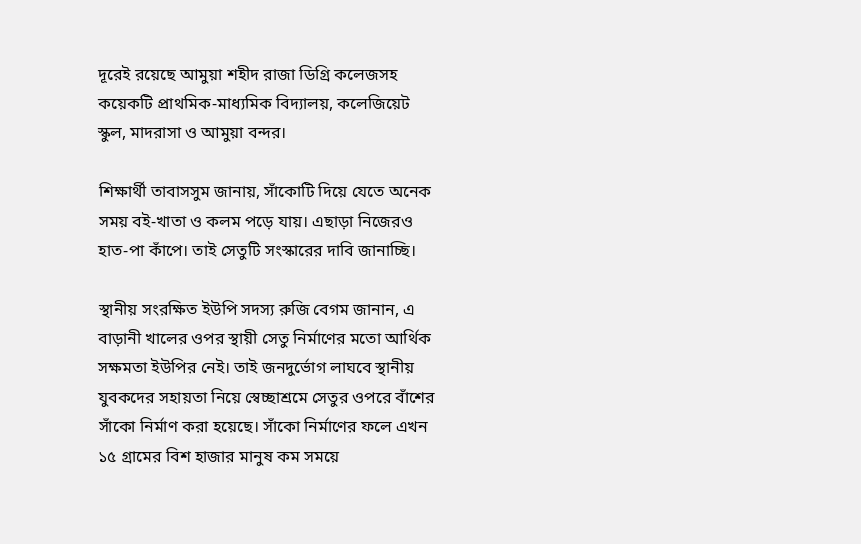দূরেই রয়েছে আমুয়া শহীদ রাজা ডিগ্রি কলেজসহ কয়েকটি প্রাথমিক-মাধ্যমিক বিদ্যালয়, কলেজিয়েট স্কুল, মাদরাসা ও আমুয়া বন্দর।

শিক্ষার্থী তাবাসসুম জানায়, সাঁকোটি দিয়ে যেতে অনেক সময় বই-খাতা ও কলম পড়ে যায়। এছাড়া নিজেরও হাত-পা কাঁপে। তাই সেতুটি সংস্কারের দাবি জানাচ্ছি।

স্থানীয় সংরক্ষিত ইউপি সদস্য রুজি বেগম জানান, এ বাড়ানী খালের ওপর স্থায়ী সেতু নির্মাণের মতো আর্থিক সক্ষমতা ইউপির নেই। তাই জনদুর্ভোগ লাঘবে স্থানীয় যুবকদের সহায়তা নিয়ে স্বেচ্ছাশ্রমে সেতুর ওপরে বাঁশের সাঁকো নির্মাণ করা হয়েছে। সাঁকো নির্মাণের ফলে এখন ১৫ গ্রামের বিশ হাজার মানুষ কম সময়ে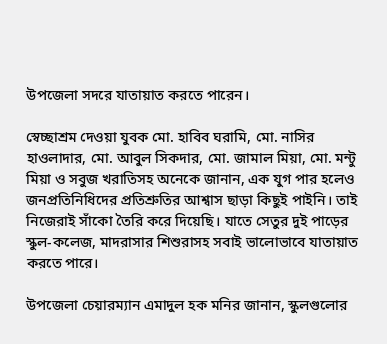উপজেলা সদরে যাতায়াত করতে পারেন।

স্বেচ্ছাশ্রম দেওয়া যুবক মো. হাবিব ঘরামি, মো. নাসির হাওলাদার, মো. আবুল সিকদার, মো. জামাল মিয়া, মো. মন্টু মিয়া ও সবুজ খরাতিসহ অনেকে জানান, এক যুগ পার হলেও জনপ্রতিনিধিদের প্রতিশ্রুতির আশ্বাস ছাড়া কিছুই পাইনি। তাই নিজেরাই সাঁকো তৈরি করে দিয়েছি। যাতে সেতুর দুই পাড়ের স্কুল-কলেজ, মাদরাসার শিশুরাসহ সবাই ভালোভাবে যাতায়াত করতে পারে।

উপজেলা চেয়ারম্যান এমাদুল হক মনির জানান, স্কুলগুলোর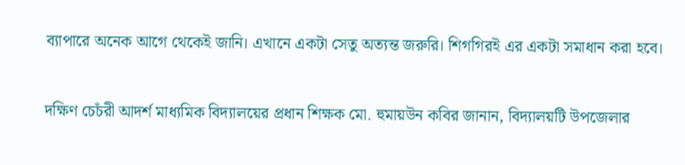ব্যাপারে অনেক আগে থেকেই জানি। এখানে একটা সেতু অত্যন্ত জরুরি। শিগগিরই এর একটা সমাধান করা হবে।

দক্ষিণ চেচঁরী আদর্শ মাধ্যমিক বিদ্যালয়ের প্রধান শিক্ষক মো. হুমায়উন কবির জানান, বিদ্যালয়টি উপজেলার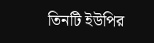তিনটি ইউপির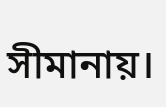সীমানায়।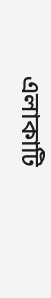এলাকাটি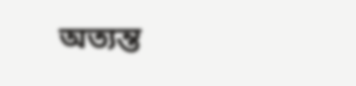অত্যন্ত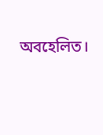অবহেলিত।